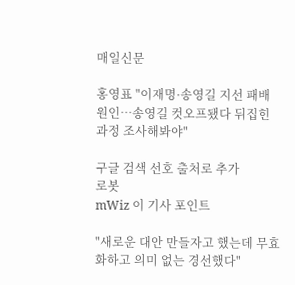매일신문

홍영표 "이재명·송영길 지선 패배 원인…송영길 컷오프됐다 뒤집힌 과정 조사해봐야"

구글 검색 선호 출처로 추가
로봇
mWiz 이 기사 포인트

"새로운 대안 만들자고 했는데 무효화하고 의미 없는 경선했다"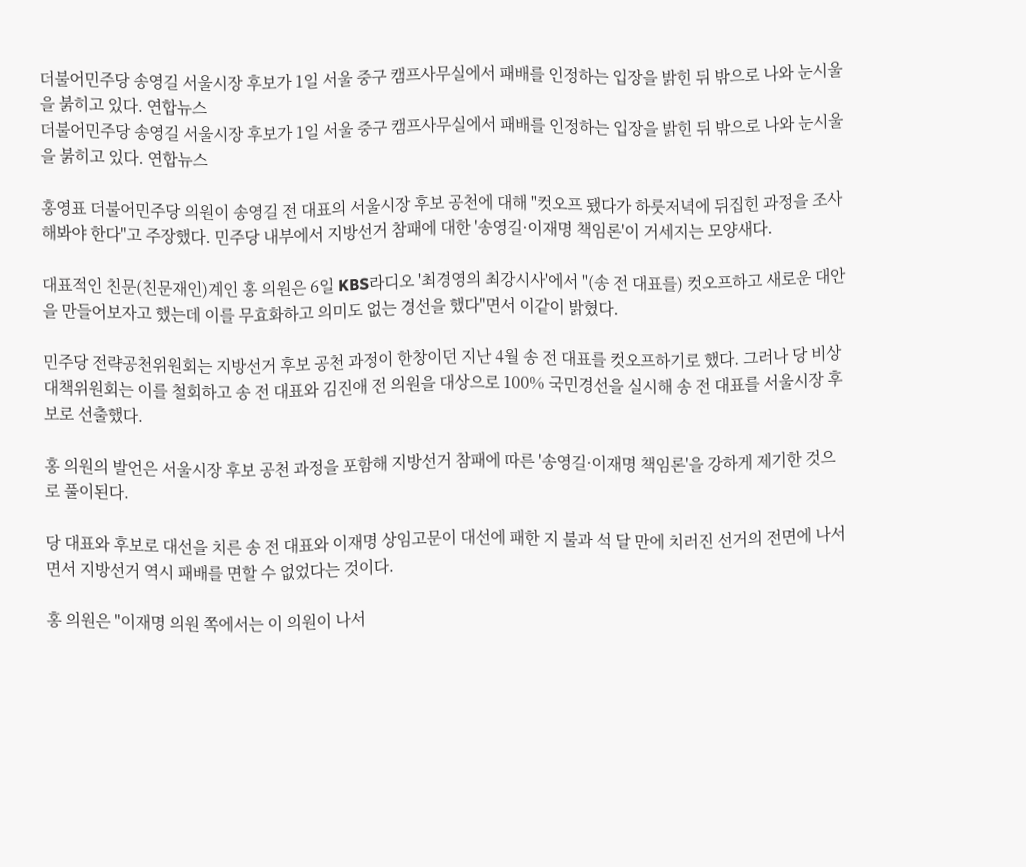더불어민주당 송영길 서울시장 후보가 1일 서울 중구 캠프사무실에서 패배를 인정하는 입장을 밝힌 뒤 밖으로 나와 눈시울을 붉히고 있다. 연합뉴스
더불어민주당 송영길 서울시장 후보가 1일 서울 중구 캠프사무실에서 패배를 인정하는 입장을 밝힌 뒤 밖으로 나와 눈시울을 붉히고 있다. 연합뉴스

홍영표 더불어민주당 의원이 송영길 전 대표의 서울시장 후보 공천에 대해 "컷오프 됐다가 하룻저녁에 뒤집힌 과정을 조사해봐야 한다"고 주장했다. 민주당 내부에서 지방선거 참패에 대한 '송영길·이재명 책임론'이 거세지는 모양새다.

대표적인 친문(친문재인)계인 홍 의원은 6일 KBS라디오 '최경영의 최강시사'에서 "(송 전 대표를) 컷오프하고 새로운 대안을 만들어보자고 했는데 이를 무효화하고 의미도 없는 경선을 했다"면서 이같이 밝혔다.

민주당 전략공천위원회는 지방선거 후보 공천 과정이 한창이던 지난 4월 송 전 대표를 컷오프하기로 했다. 그러나 당 비상대책위원회는 이를 철회하고 송 전 대표와 김진애 전 의원을 대상으로 100% 국민경선을 실시해 송 전 대표를 서울시장 후보로 선출했다.

홍 의원의 발언은 서울시장 후보 공천 과정을 포함해 지방선거 참패에 따른 '송영길·이재명 책임론'을 강하게 제기한 것으로 풀이된다.

당 대표와 후보로 대선을 치른 송 전 대표와 이재명 상임고문이 대선에 패한 지 불과 석 달 만에 치러진 선거의 전면에 나서면서 지방선거 역시 패배를 면할 수 없었다는 것이다.

홍 의원은 "이재명 의원 쪽에서는 이 의원이 나서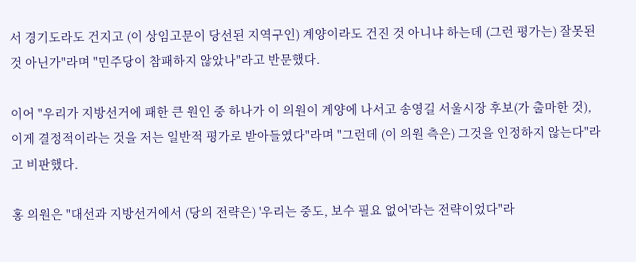서 경기도라도 건지고 (이 상임고문이 당선된 지역구인) 계양이라도 건진 것 아니냐 하는데 (그런 평가는) 잘못된 것 아닌가"라며 "민주당이 참패하지 않았나"라고 반문했다.

이어 "우리가 지방선거에 패한 큰 원인 중 하나가 이 의원이 계양에 나서고 송영길 서울시장 후보(가 출마한 것), 이게 결정적이라는 것을 저는 일반적 평가로 받아들였다"라며 "그런데 (이 의원 측은) 그것을 인정하지 않는다"라고 비판했다.

홍 의원은 "대선과 지방선거에서 (당의 전략은) '우리는 중도, 보수 필요 없어'라는 전략이었다"라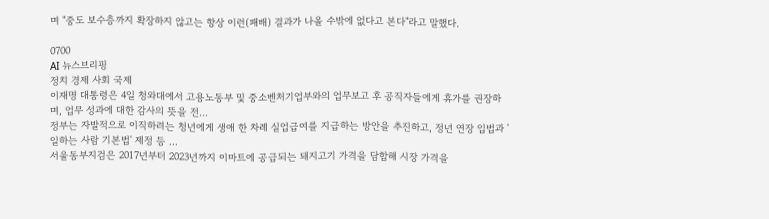며 "중도 보수층까지 확장하지 않고는 항상 이런(패배) 결과가 나올 수밖에 없다고 본다"라고 말했다.

0700
AI 뉴스브리핑
정치 경제 사회 국제
이재명 대통령은 4일 청와대에서 고용노동부 및 중소벤처기업부와의 업무보고 후 공직자들에게 휴가를 권장하며, 업무 성과에 대한 감사의 뜻을 전...
정부는 자발적으로 이직하려는 청년에게 생애 한 차례 실업급여를 지급하는 방안을 추진하고, 정년 연장 입법과 '일하는 사람 기본법' 제정 등 ...
서울동부지검은 2017년부터 2023년까지 이마트에 공급되는 돼지고기 가격을 담합해 시장 가격을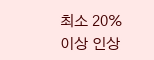최소 20% 이상 인상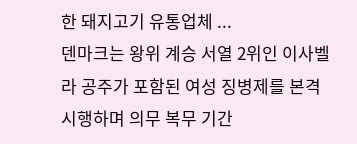한 돼지고기 유통업체 ...
덴마크는 왕위 계승 서열 2위인 이사벨라 공주가 포함된 여성 징병제를 본격 시행하며 의무 복무 기간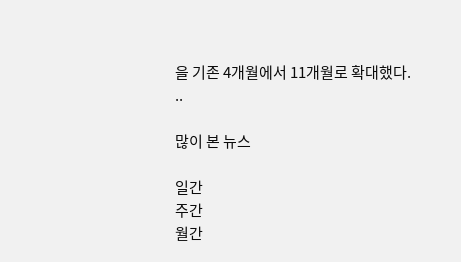을 기존 4개월에서 11개월로 확대했다. ..

많이 본 뉴스

일간
주간
월간